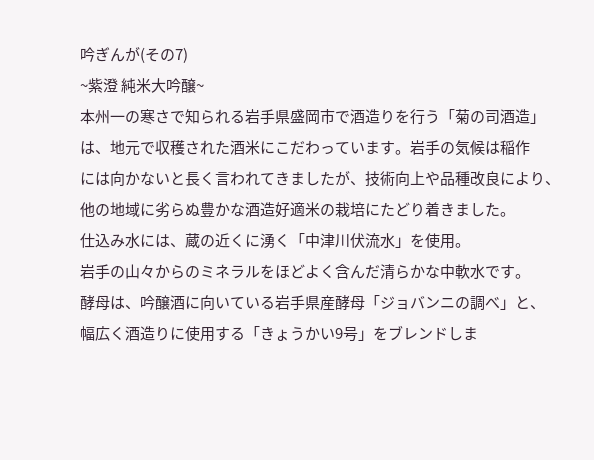吟ぎんが(その7)
~紫澄 純米大吟醸~
本州一の寒さで知られる岩手県盛岡市で酒造りを行う「菊の司酒造」
は、地元で収穫された酒米にこだわっています。岩手の気候は稲作
には向かないと長く言われてきましたが、技術向上や品種改良により、
他の地域に劣らぬ豊かな酒造好適米の栽培にたどり着きました。
仕込み水には、蔵の近くに湧く「中津川伏流水」を使用。
岩手の山々からのミネラルをほどよく含んだ清らかな中軟水です。
酵母は、吟醸酒に向いている岩手県産酵母「ジョバンニの調べ」と、
幅広く酒造りに使用する「きょうかい9号」をブレンドしま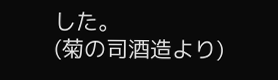した。
(菊の司酒造より)